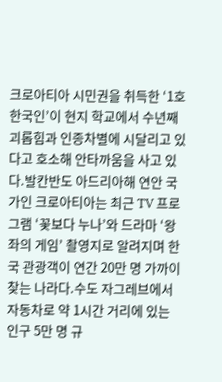크로아티아 시민권을 취득한 ‘1호 한국인’이 현지 학교에서 수년째 괴롭힘과 인종차별에 시달리고 있다고 호소해 안타까움을 사고 있다.발칸반도 아드리아해 연안 국가인 크로아티아는 최근 TV 프로그램 ‘꽃보다 누나’와 드라마 ‘왕좌의 게임’ 촬영지로 알려지며 한국 관광객이 연간 20만 명 가까이 찾는 나라다.수도 자그레브에서 자동차로 약 1시간 거리에 있는 인구 5만 명 규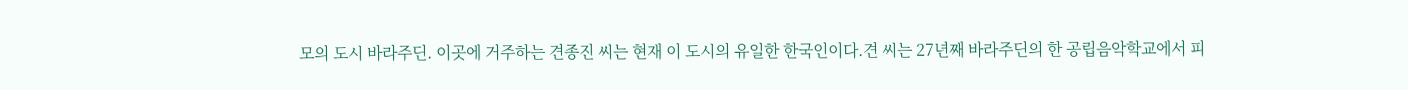모의 도시 바라주딘. 이곳에 거주하는 견종진 씨는 현재 이 도시의 유일한 한국인이다.견 씨는 27년째 바라주딘의 한 공립음악학교에서 피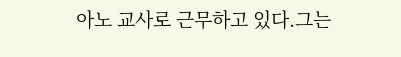아노 교사로 근무하고 있다.그는